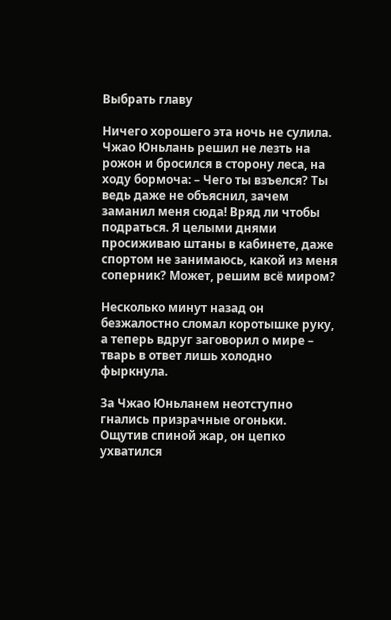Выбрать главу

Ничего хорошего эта ночь не сулила. Чжао Юньлань решил не лезть на рожон и бросился в сторону леса, на ходу бормоча: – Чего ты взъелся? Ты ведь даже не объяснил, зачем заманил меня сюда! Вряд ли чтобы подраться. Я целыми днями просиживаю штаны в кабинете, даже спортом не занимаюсь, какой из меня соперник? Может, решим всё миром?

Несколько минут назад он безжалостно сломал коротышке руку, а теперь вдруг заговорил о мире – тварь в ответ лишь холодно фыркнула.

За Чжао Юньланем неотступно гнались призрачные огоньки. Ощутив спиной жар, он цепко ухватился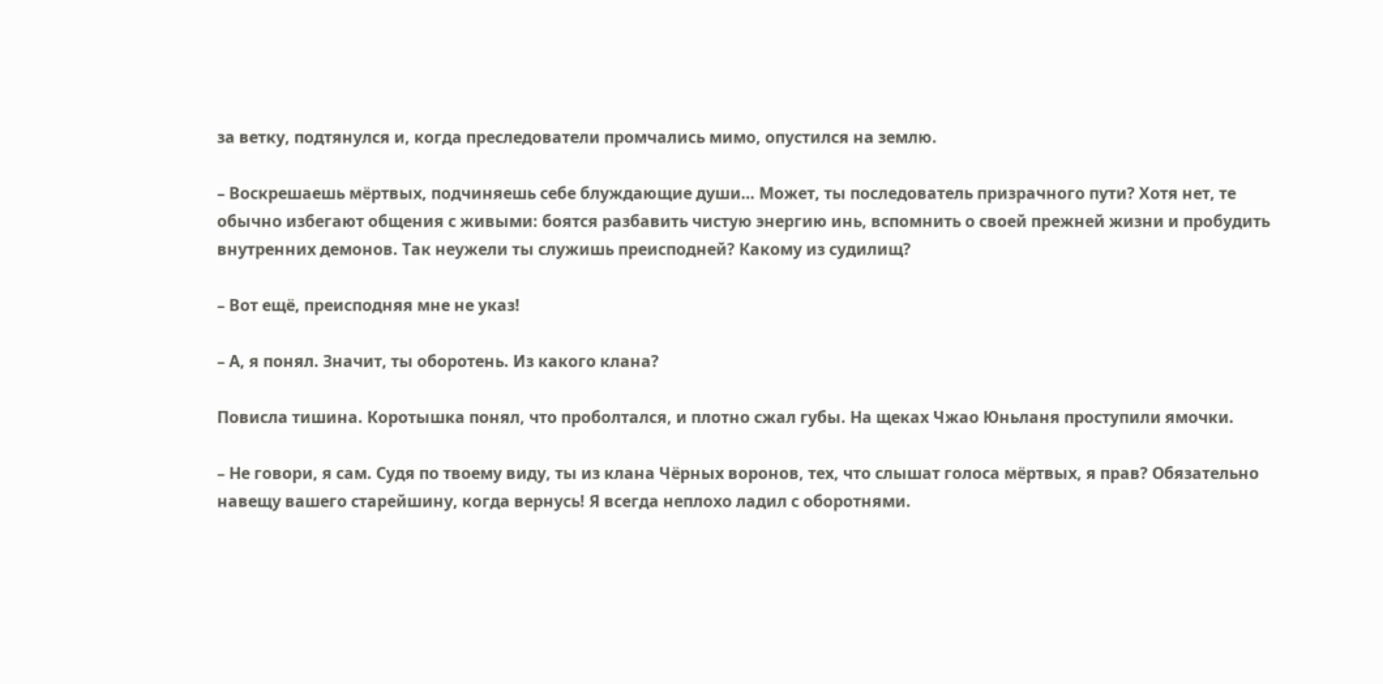за ветку, подтянулся и, когда преследователи промчались мимо, опустился на землю.

– Воскрешаешь мёртвых, подчиняешь себе блуждающие души… Может, ты последователь призрачного пути? Хотя нет, те обычно избегают общения с живыми: боятся разбавить чистую энергию инь, вспомнить о своей прежней жизни и пробудить внутренних демонов. Так неужели ты служишь преисподней? Какому из судилищ?

– Вот ещё, преисподняя мне не указ!

– А, я понял. Значит, ты оборотень. Из какого клана?

Повисла тишина. Коротышка понял, что проболтался, и плотно сжал губы. На щеках Чжао Юньланя проступили ямочки.

– Не говори, я сам. Судя по твоему виду, ты из клана Чёрных воронов, тех, что слышат голоса мёртвых, я прав? Обязательно навещу вашего старейшину, когда вернусь! Я всегда неплохо ладил с оборотнями.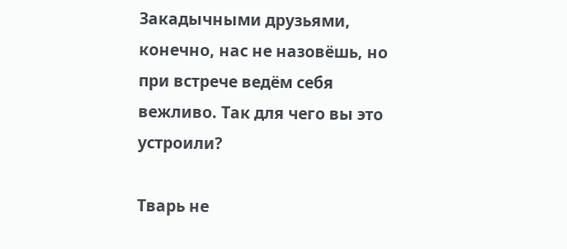Закадычными друзьями, конечно, нас не назовёшь, но при встрече ведём себя вежливо. Так для чего вы это устроили?

Тварь не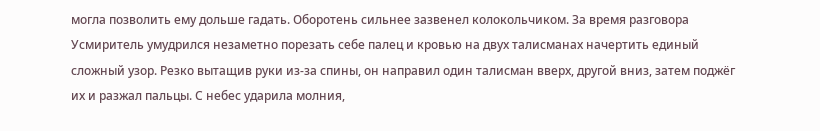могла позволить ему дольше гадать. Оборотень сильнее зазвенел колокольчиком. За время разговора Усмиритель умудрился незаметно порезать себе палец и кровью на двух талисманах начертить единый сложный узор. Резко вытащив руки из-за спины, он направил один талисман вверх, другой вниз, затем поджёг их и разжал пальцы. С небес ударила молния,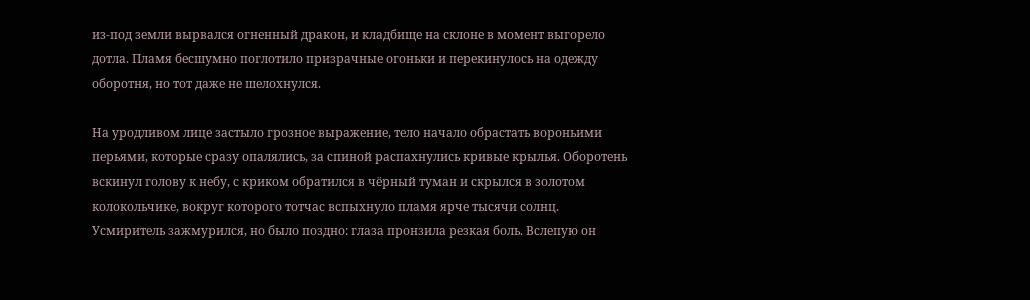из-под земли вырвался огненный дракон, и кладбище на склоне в момент выгорело дотла. Пламя бесшумно поглотило призрачные огоньки и перекинулось на одежду оборотня, но тот даже не шелохнулся.

На уродливом лице застыло грозное выражение, тело начало обрастать вороньими перьями, которые сразу опалялись, за спиной распахнулись кривые крылья. Оборотень вскинул голову к небу, с криком обратился в чёрный туман и скрылся в золотом колокольчике, вокруг которого тотчас вспыхнуло пламя ярче тысячи солнц. Усмиритель зажмурился, но было поздно: глаза пронзила резкая боль. Вслепую он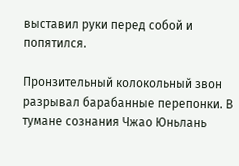выставил руки перед собой и попятился.

Пронзительный колокольный звон разрывал барабанные перепонки. В тумане сознания Чжао Юньлань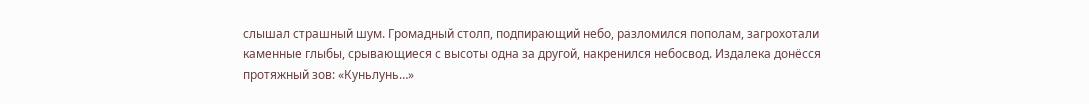слышал страшный шум. Громадный столп, подпирающий небо, разломился пополам, загрохотали каменные глыбы, срывающиеся с высоты одна за другой, накренился небосвод. Издалека донёсся протяжный зов: «Куньлунь…»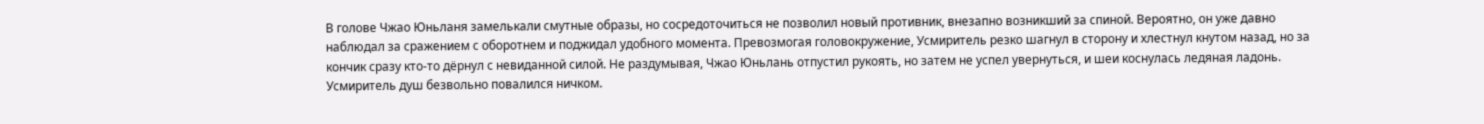В голове Чжао Юньланя замелькали смутные образы, но сосредоточиться не позволил новый противник, внезапно возникший за спиной. Вероятно, он уже давно наблюдал за сражением с оборотнем и поджидал удобного момента. Превозмогая головокружение, Усмиритель резко шагнул в сторону и хлестнул кнутом назад, но за кончик сразу кто-то дёрнул с невиданной силой. Не раздумывая, Чжао Юньлань отпустил рукоять, но затем не успел увернуться, и шеи коснулась ледяная ладонь. Усмиритель душ безвольно повалился ничком.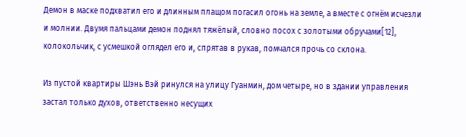Демон в маске подхватил его и длинным плащом погасил огонь на земле, а вместе с огнём исчезли и молнии. Двумя пальцами демон поднял тяжёлый, словно посох с золотыми обручами[12], колокольчик, с усмешкой оглядел его и, спрятав в рукав, помчался прочь со склона.

Из пустой квартиры Шэнь Вэй ринулся на улицу Гуанмин, дом четыре, но в здании управления застал только духов, ответственно несущих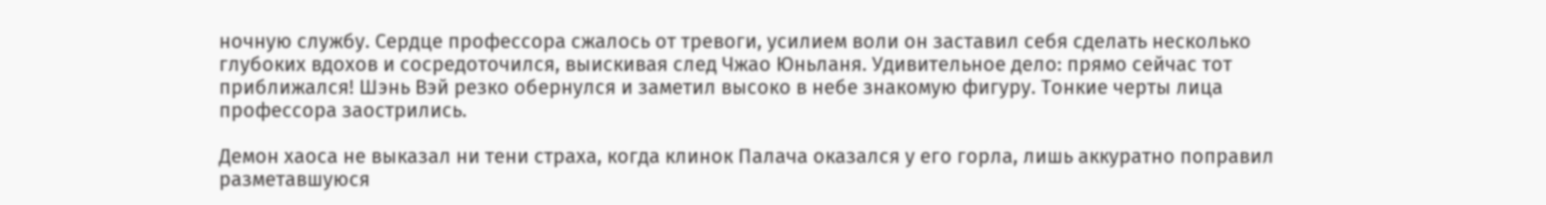ночную службу. Сердце профессора сжалось от тревоги, усилием воли он заставил себя сделать несколько глубоких вдохов и сосредоточился, выискивая след Чжао Юньланя. Удивительное дело: прямо сейчас тот приближался! Шэнь Вэй резко обернулся и заметил высоко в небе знакомую фигуру. Тонкие черты лица профессора заострились.

Демон хаоса не выказал ни тени страха, когда клинок Палача оказался у его горла, лишь аккуратно поправил разметавшуюся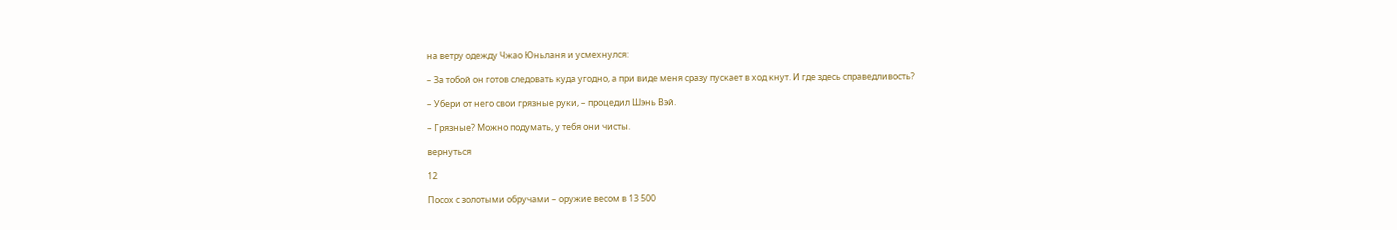на ветру одежду Чжао Юньланя и усмехнулся:

– За тобой он готов следовать куда угодно, а при виде меня сразу пускает в ход кнут. И где здесь справедливость?

– Убери от него свои грязные руки, – процедил Шэнь Вэй.

– Грязные? Можно подумать, у тебя они чисты.

вернуться

12

Посох с золотыми обручами – оружие весом в 13 500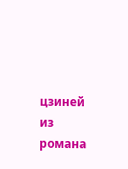цзиней из романа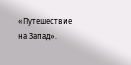«Путешествие на Запад».